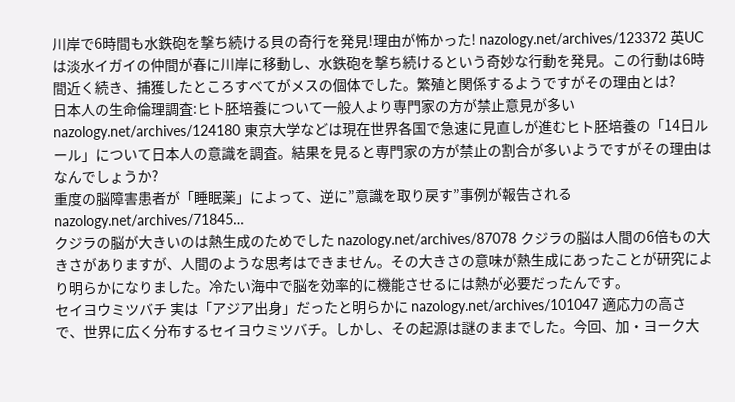川岸で6時間も水鉄砲を撃ち続ける貝の奇行を発見!理由が怖かった! nazology.net/archives/123372 英UCは淡水イガイの仲間が春に川岸に移動し、水鉄砲を撃ち続けるという奇妙な行動を発見。この行動は6時間近く続き、捕獲したところすべてがメスの個体でした。繁殖と関係するようですがその理由とは?
日本人の生命倫理調査:ヒト胚培養について一般人より専門家の方が禁止意見が多い nazology.net/archives/124180 東京大学などは現在世界各国で急速に見直しが進むヒト胚培養の「14日ルール」について日本人の意識を調査。結果を見ると専門家の方が禁止の割合が多いようですがその理由はなんでしょうか?
重度の脳障害患者が「睡眠薬」によって、逆に”意識を取り戻す”事例が報告される nazology.net/archives/71845…
クジラの脳が大きいのは熱生成のためでした nazology.net/archives/87078 クジラの脳は人間の6倍もの大きさがありますが、人間のような思考はできません。その大きさの意味が熱生成にあったことが研究により明らかになりました。冷たい海中で脳を効率的に機能させるには熱が必要だったんです。
セイヨウミツバチ 実は「アジア出身」だったと明らかに nazology.net/archives/101047 適応力の高さで、世界に広く分布するセイヨウミツバチ。しかし、その起源は謎のままでした。今回、加・ヨーク大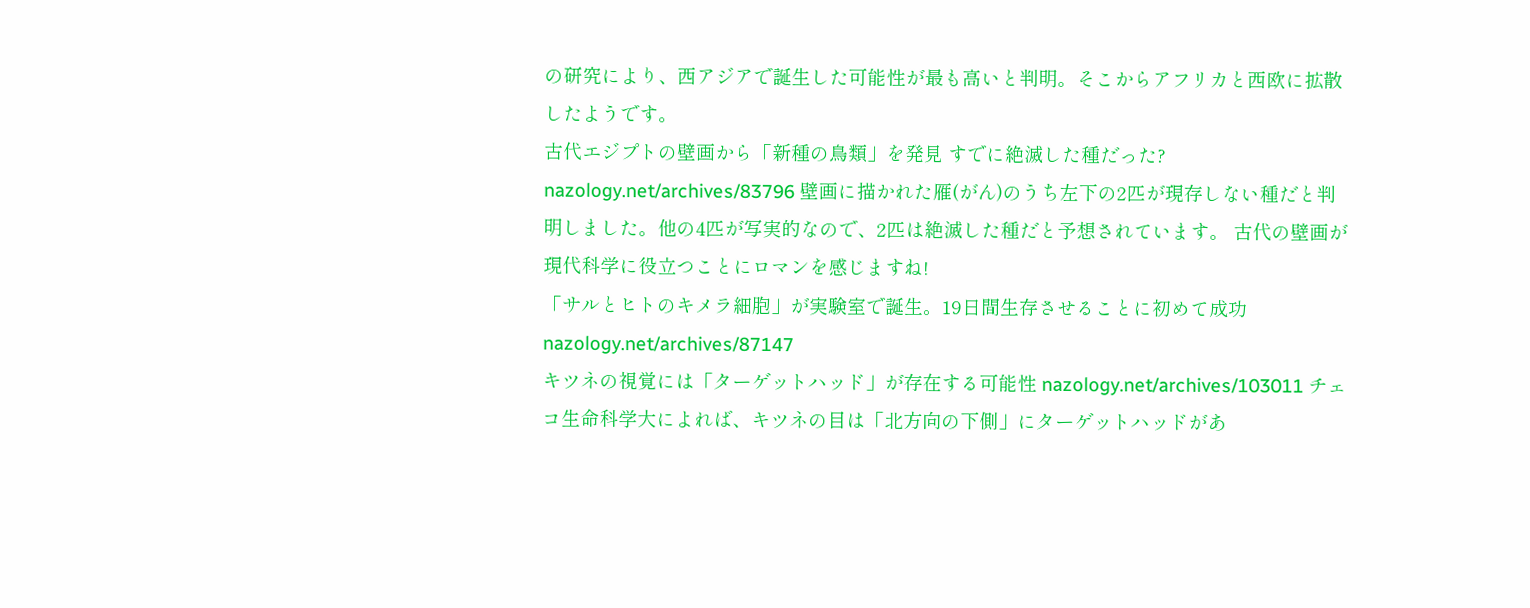の研究により、西アジアで誕生した可能性が最も高いと判明。そこからアフリカと西欧に拡散したようです。
古代エジプトの壁画から「新種の鳥類」を発見 すでに絶滅した種だった? nazology.net/archives/83796 壁画に描かれた雁(がん)のうち左下の2匹が現存しない種だと判明しました。他の4匹が写実的なので、2匹は絶滅した種だと予想されています。 古代の壁画が現代科学に役立つことにロマンを感じますね!
「サルとヒトのキメラ細胞」が実験室で誕生。19日間生存させることに初めて成功 nazology.net/archives/87147
キツネの視覚には「ターゲットハッド」が存在する可能性 nazology.net/archives/103011 チェコ生命科学大によれば、キツネの目は「北方向の下側」にターゲットハッドがあ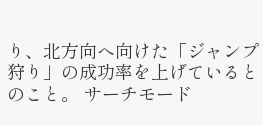り、北方向へ向けた「ジャンプ狩り」の成功率を上げているとのこと。 サーチモード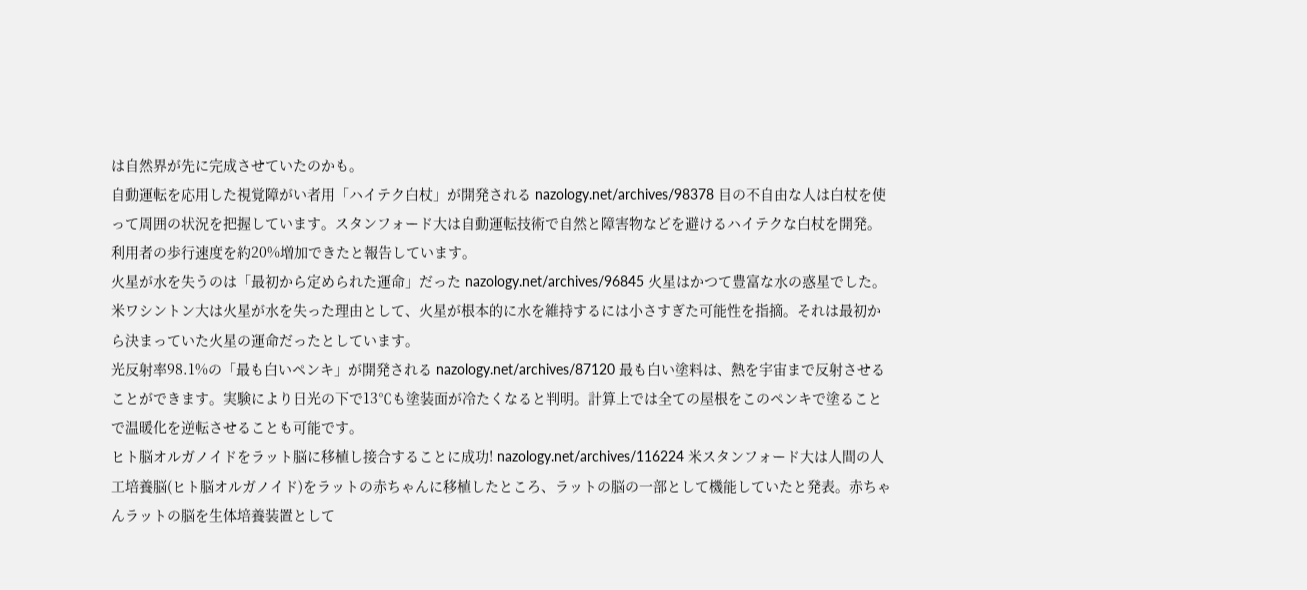は自然界が先に完成させていたのかも。
自動運転を応用した視覚障がい者用「ハイテク白杖」が開発される nazology.net/archives/98378 目の不自由な人は白杖を使って周囲の状況を把握しています。スタンフォード大は自動運転技術で自然と障害物などを避けるハイテクな白杖を開発。利用者の歩行速度を約20%増加できたと報告しています。
火星が水を失うのは「最初から定められた運命」だった nazology.net/archives/96845 火星はかつて豊富な水の惑星でした。米ワシントン大は火星が水を失った理由として、火星が根本的に水を維持するには小さすぎた可能性を指摘。それは最初から決まっていた火星の運命だったとしています。
光反射率98.1%の「最も白いペンキ」が開発される nazology.net/archives/87120 最も白い塗料は、熱を宇宙まで反射させることができます。実験により日光の下で13℃も塗装面が冷たくなると判明。計算上では全ての屋根をこのペンキで塗ることで温暖化を逆転させることも可能です。
ヒト脳オルガノイドをラット脳に移植し接合することに成功! nazology.net/archives/116224 米スタンフォード大は人間の人工培養脳(ヒト脳オルガノイド)をラットの赤ちゃんに移植したところ、ラットの脳の一部として機能していたと発表。赤ちゃんラットの脳を生体培養装置として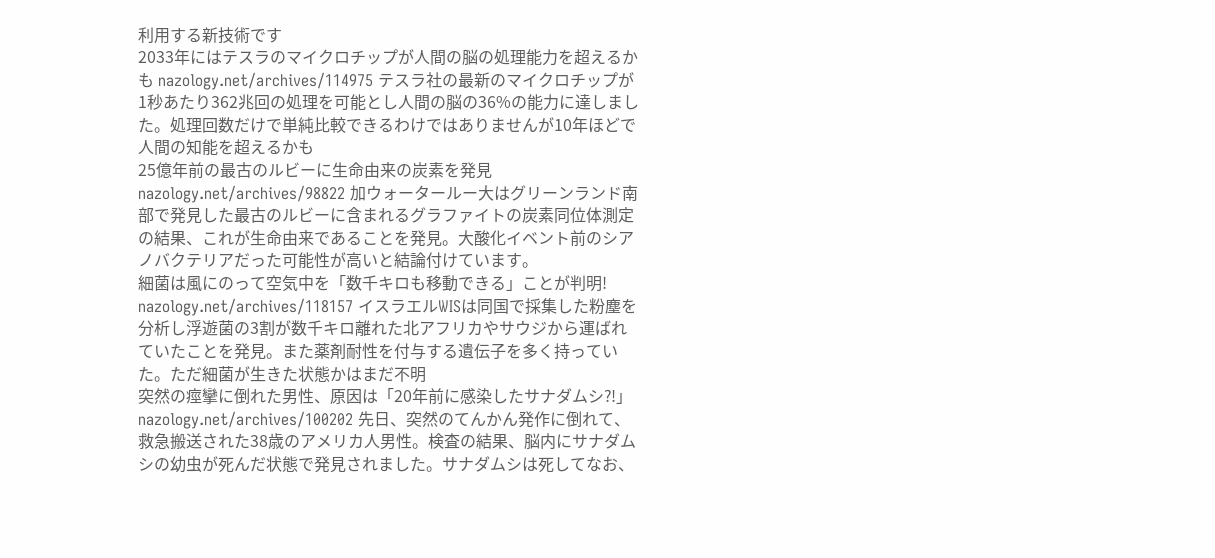利用する新技術です
2033年にはテスラのマイクロチップが人間の脳の処理能力を超えるかも nazology.net/archives/114975 テスラ社の最新のマイクロチップが1秒あたり362兆回の処理を可能とし人間の脳の36%の能力に達しました。処理回数だけで単純比較できるわけではありませんが10年ほどで人間の知能を超えるかも
25億年前の最古のルビーに生命由来の炭素を発見 nazology.net/archives/98822 加ウォータールー大はグリーンランド南部で発見した最古のルビーに含まれるグラファイトの炭素同位体測定の結果、これが生命由来であることを発見。大酸化イベント前のシアノバクテリアだった可能性が高いと結論付けています。
細菌は風にのって空気中を「数千キロも移動できる」ことが判明! nazology.net/archives/118157 イスラエルWISは同国で採集した粉塵を分析し浮遊菌の3割が数千キロ離れた北アフリカやサウジから運ばれていたことを発見。また薬剤耐性を付与する遺伝子を多く持っていた。ただ細菌が生きた状態かはまだ不明
突然の痙攣に倒れた男性、原因は「20年前に感染したサナダムシ⁈」 nazology.net/archives/100202 先日、突然のてんかん発作に倒れて、救急搬送された38歳のアメリカ人男性。検査の結果、脳内にサナダムシの幼虫が死んだ状態で発見されました。サナダムシは死してなお、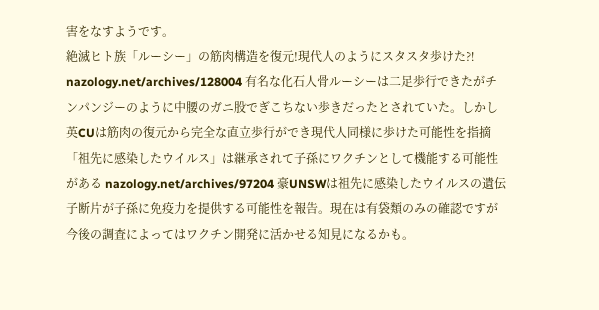害をなすようです。
絶滅ヒト族「ルーシー」の筋肉構造を復元!現代人のようにスタスタ歩けた⁈ nazology.net/archives/128004 有名な化石人骨ルーシーは二足歩行できたがチンパンジーのように中腰のガニ股でぎこちない歩きだったとされていた。しかし英CUは筋肉の復元から完全な直立歩行ができ現代人同様に歩けた可能性を指摘
「祖先に感染したウイルス」は継承されて子孫にワクチンとして機能する可能性がある nazology.net/archives/97204 豪UNSWは祖先に感染したウイルスの遺伝子断片が子孫に免疫力を提供する可能性を報告。現在は有袋類のみの確認ですが今後の調査によってはワクチン開発に活かせる知見になるかも。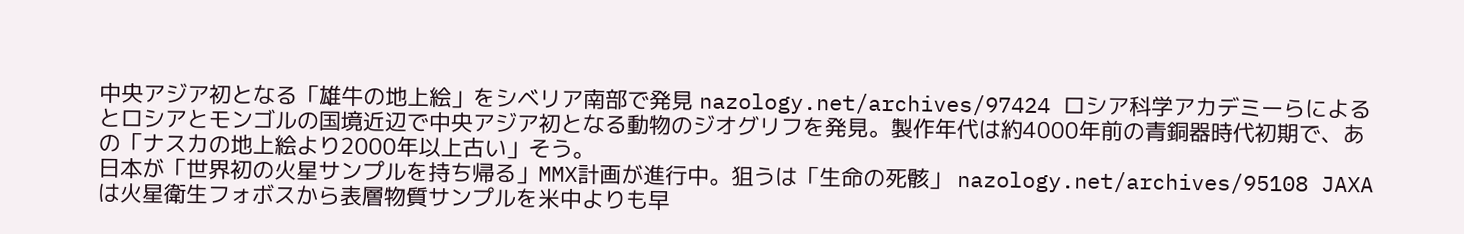中央アジア初となる「雄牛の地上絵」をシベリア南部で発見 nazology.net/archives/97424 ロシア科学アカデミーらによるとロシアとモンゴルの国境近辺で中央アジア初となる動物のジオグリフを発見。製作年代は約4000年前の青銅器時代初期で、あの「ナスカの地上絵より2000年以上古い」そう。
日本が「世界初の火星サンプルを持ち帰る」MMX計画が進行中。狙うは「生命の死骸」 nazology.net/archives/95108 JAXAは火星衛生フォボスから表層物質サンプルを米中よりも早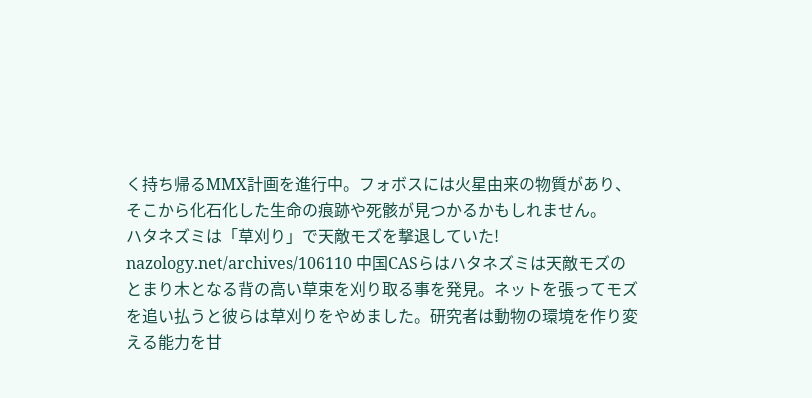く持ち帰るMMX計画を進行中。フォボスには火星由来の物質があり、そこから化石化した生命の痕跡や死骸が見つかるかもしれません。
ハタネズミは「草刈り」で天敵モズを撃退していた! nazology.net/archives/106110 中国CASらはハタネズミは天敵モズのとまり木となる背の高い草束を刈り取る事を発見。ネットを張ってモズを追い払うと彼らは草刈りをやめました。研究者は動物の環境を作り変える能力を甘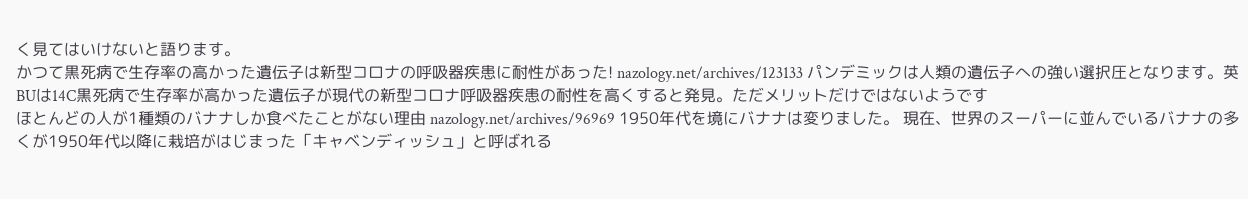く見てはいけないと語ります。
かつて黒死病で生存率の高かった遺伝子は新型コロナの呼吸器疾患に耐性があった! nazology.net/archives/123133 パンデミックは人類の遺伝子への強い選択圧となります。英BUは14C黒死病で生存率が高かった遺伝子が現代の新型コロナ呼吸器疾患の耐性を高くすると発見。ただメリットだけではないようです
ほとんどの人が1種類のバナナしか食べたことがない理由 nazology.net/archives/96969 1950年代を境にバナナは変りました。 現在、世界のスーパーに並んでいるバナナの多くが1950年代以降に栽培がはじまった「キャベンディッシュ」と呼ばれる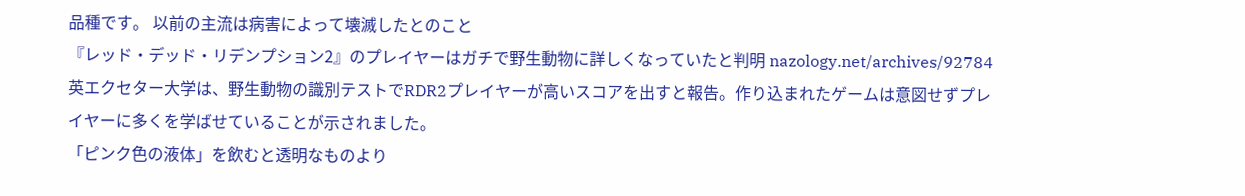品種です。 以前の主流は病害によって壊滅したとのこと
『レッド・デッド・リデンプション2』のプレイヤーはガチで野生動物に詳しくなっていたと判明 nazology.net/archives/92784 英エクセター大学は、野生動物の識別テストでRDR2プレイヤーが高いスコアを出すと報告。作り込まれたゲームは意図せずプレイヤーに多くを学ばせていることが示されました。
「ピンク色の液体」を飲むと透明なものより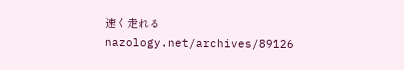速く走れる nazology.net/archives/89126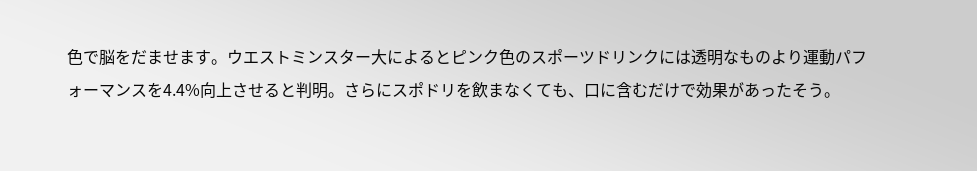色で脳をだませます。ウエストミンスター大によるとピンク色のスポーツドリンクには透明なものより運動パフォーマンスを4.4%向上させると判明。さらにスポドリを飲まなくても、口に含むだけで効果があったそう。